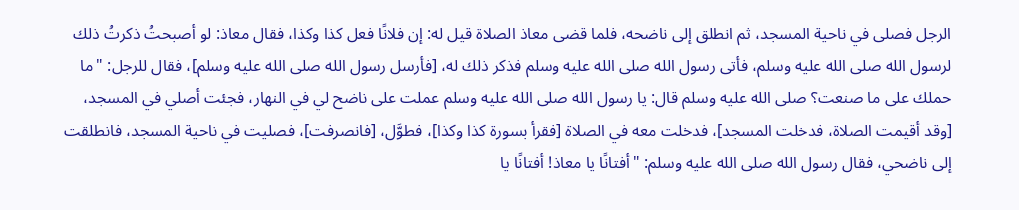الرجل فصلى في ناحية المسجد، ثم انطلق إلى ناضحه، فلما قضى معاذ الصلاة قيل له: إن فلانًا فعل كذا وكذا، فقال معاذ: لو أصبحتُ ذكرتُ ذلك لرسول الله صلى الله عليه وسلم، فأتى رسول الله صلى الله عليه وسلم فذكر ذلك له، [فأرسل رسول الله صلى الله عليه وسلم]، فقال للرجل: "ما حملك على ما صنعت؟ صلى الله عليه وسلم قال: يا رسول الله صلى الله عليه وسلم عملت على ناضح لي في النهار، فجئت أصلي في المسجد، [وقد أقيمت الصلاة، فدخلت المسجد]، فدخلت معه في الصلاة [فقرأ بسورة كذا وكذا]، فطوَّل، [فانصرفت]، فصليت في ناحية المسجد، فانطلقت إلى ناضحي، فقال رسول الله صلى الله عليه وسلم: "أفتانًا يا معاذ! أفتانًا يا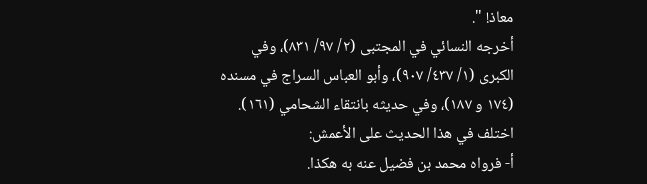معاذ! ".
أخرجه النسائي في المجتبى (٢/ ٩٧/ ٨٣١)، وفي الكبرى (١/ ٤٣٧/ ٩٠٧)، وأبو العباس السراج في مسنده (١٧٤ و ١٨٧)، وفي حديثه بانتقاء الشحامي (١٦١).
اختلف في هذا الحديث على الأعمش:
أ- فرواه محمد بن فضيل عنه به هكذا.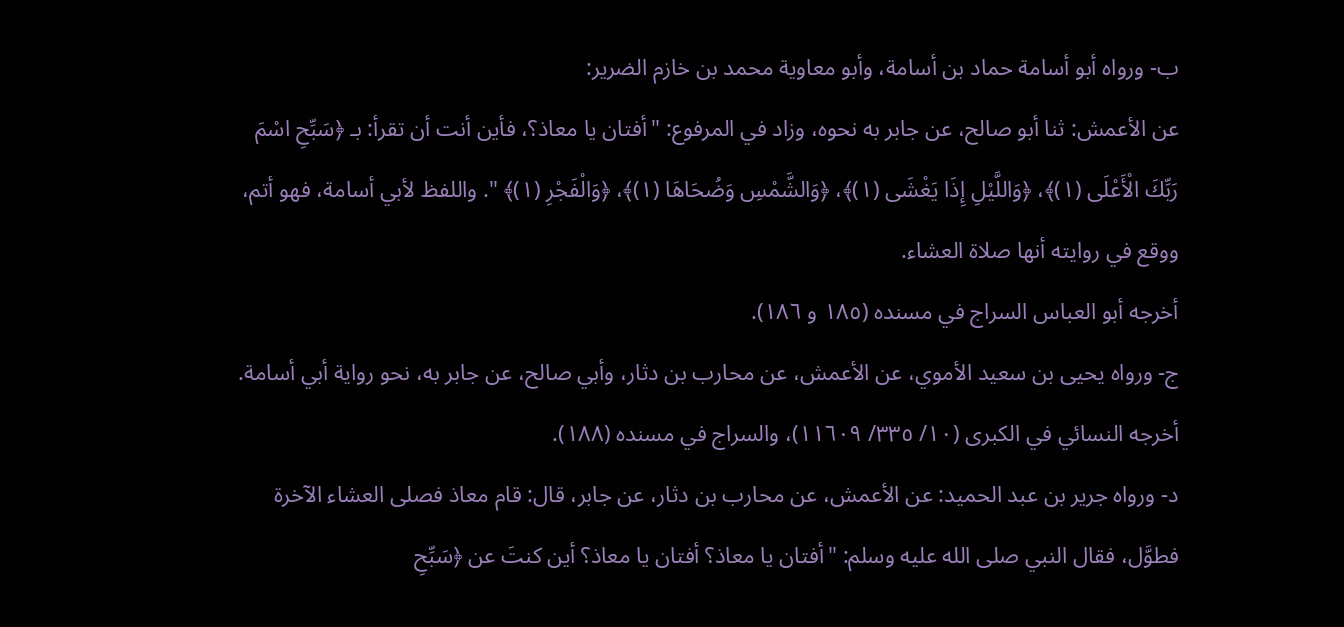ب- ورواه أبو أسامة حماد بن أسامة، وأبو معاوية محمد بن خازم الضرير:
عن الأعمش: ثنا أبو صالح، عن جابر به نحوه، وزاد في المرفوع: "أفتان يا معاذ؟، فأين أنت أن تقرأ: بـ ﴿سَبِّحِ اسْمَ رَبِّكَ الْأَعْلَى (١)﴾، ﴿وَاللَّيْلِ إِذَا يَغْشَى (١)﴾، ﴿وَالشَّمْسِ وَضُحَاهَا (١)﴾، ﴿وَالْفَجْرِ (١)﴾ ". واللفظ لأبي أسامة، فهو أتم، ووقع في روايته أنها صلاة العشاء.
أخرجه أبو العباس السراج في مسنده (١٨٥ و ١٨٦).
ج- ورواه يحيى بن سعيد الأموي، عن الأعمش، عن محارب بن دثار، وأبي صالح، عن جابر به، نحو رواية أبي أسامة.
أخرجه النسائي في الكبرى (١٠/ ٣٣٥/ ١١٦٠٩)، والسراج في مسنده (١٨٨).
د- ورواه جرير بن عبد الحميد: عن الأعمش، عن محارب بن دثار، عن جابر، قال: قام معاذ فصلى العشاء الآخرة فطوَّل، فقال النبي صلى الله عليه وسلم: "أفتان يا معاذ؟ أفتان يا معاذ؟ أين كنتَ عن ﴿سَبِّحِ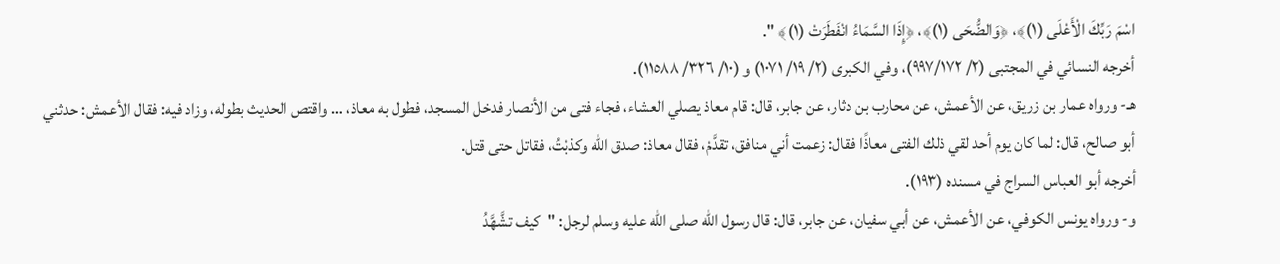اسْمَ رَبِّكَ الْأَعْلَى (١)﴾، ﴿وَالضُّحَى (١)﴾، ﴿إِذَا السَّمَاءُ انْفَطَرَتْ (١)﴾ ".
أخرجه النسائي في المجتبى (٢/ ٩٩٧/١٧٢)، وفي الكبرى (٢/ ١٩/ ١٠٧١) و (١٠/ ٣٢٦/ ١١٥٨٨).
هـ- ورواه عمار بن زريق، عن الأعمش، عن محارب بن دثار، عن جابر، قال: قام معاذ يصلي العشاء، فجاء فتى من الأنصار فدخل المسجد، فطول به معاذ، … واقتص الحديث بطوله، وزاد فيه: فقال الأعمش: حدثني أبو صالح، قال: لما كان يوم أحد لقي ذلك الفتى معاذًا فقال: زعمت أني منافق، تقدَّمْ، فقال معاذ: صدق الله وكذبْتُ، فقاتل حتى قتل.
أخرجه أبو العباس السراج في مسنده (١٩٣).
و- ورواه يونس الكوفي، عن الأعمش، عن أبي سفيان، عن جابر، قال: قال رسول الله صلى الله عليه وسلم لرجل: "كيف تشَّهَّدُ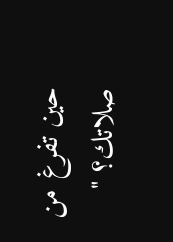حين تفرغ من صلاتك؟ "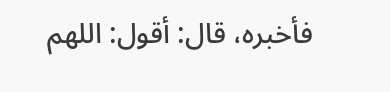فأخبره، قال: أقول: اللهم